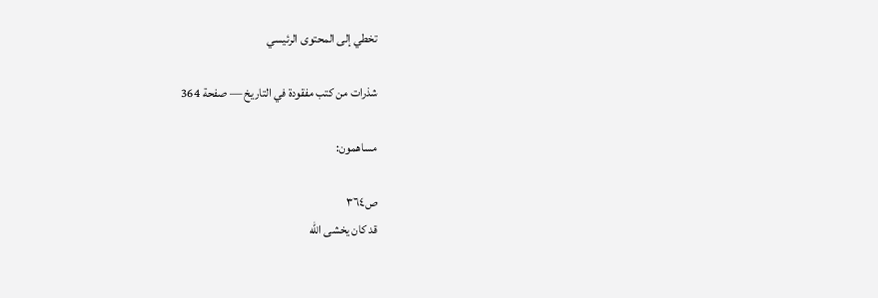تخطي إلى المحتوى الرئيسي

شذرات من كتب مفقودة في التاريخ — صفحة 364

مساهمون:

ص٣٦٤
قد كان يخشى اللّه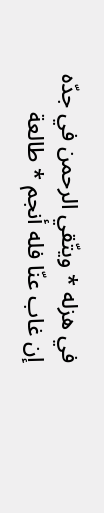في هزله * ويتّقي الرحمن في جدّه
إن غاب عنّا فله أنجم * طالعة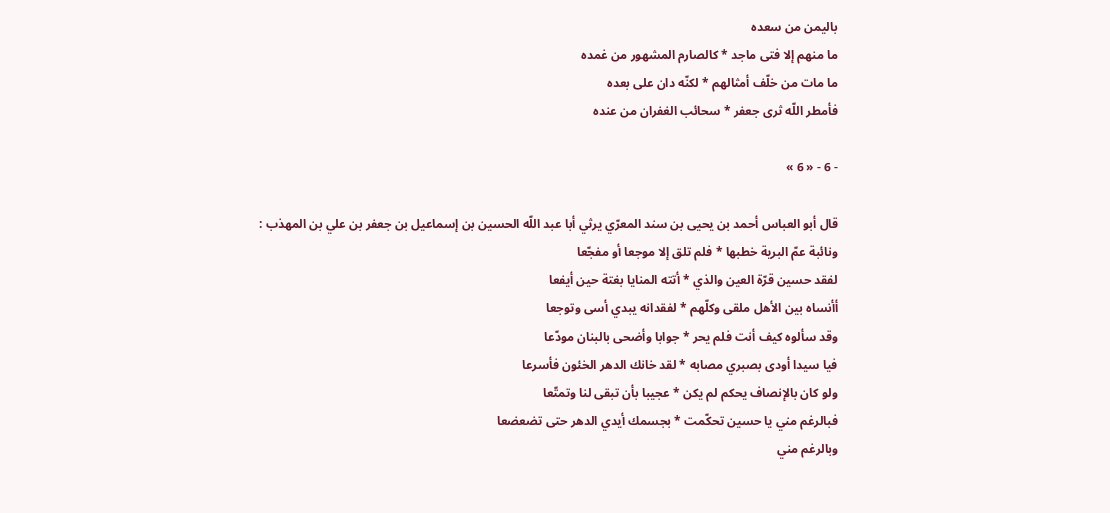باليمن من سعده
ما منهم إلا فتى ماجد * كالصارم المشهور من غمده
ما مات من خلّف أمثالهم * لكنّه دان على بعده
فأمطر اللّه ثرى جعفر * سحائب الغفران من عنده

- 6 - « 6 »

قال أبو العباس أحمد بن يحيى بن سند المعرّي يرثي أبا عبد اللّه الحسين بن إسماعيل بن جعفر بن علي بن المهذب :
ونائبة عمّ البرية خطبها * فلم تلق إلا موجعا أو مفجّعا
لفقد حسين قرّة العين والذي * أتته المنايا بغتة حين أيفعا
أأنساه بين الأهل ملقى وكلّهم * لفقدانه يبدي أسى وتوجعا
وقد سألوه كيف أنت فلم يحر * جوابا وأضحى بالبنان مودّعا
فيا سيدا أودى بصبري مصابه * لقد خانك الدهر الخئون فأسرعا
ولو كان بالإنصاف يحكم لم يكن * عجيبا بأن تبقى لنا وتمتّعا
فبالرغم مني يا حسين تحكّمت * بجسمك أيدي الدهر حتى تضعضعا
وبالرغم مني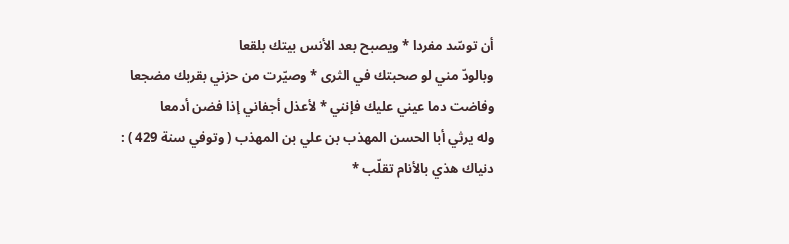أن توسّد مفردا * ويصبح بعد الأنس بيتك بلقعا
وبالودّ مني لو صحبتك في الثرى * وصيّرت من حزني بقربك مضجعا
وفاضت دما عيني عليك فإنني * لأعذل أجفاني إذا فضن أدمعا
وله يرثي أبا الحسن المهذب بن علي بن المهذب ( وتوفي سنة 429 ) :
دنياك هذي بالأنام تقلّب *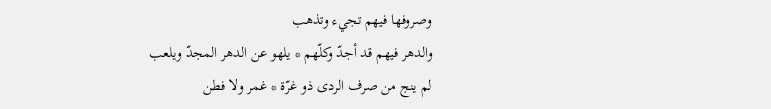وصروفها فيهم تجيء وتذهب
والدهر فيهم قد أجدّ وكلّهم * يلهو عن الدهر المجدّ ويلعب
لم ينج من صرف الردى ذو غرّة * غمر ولا فطن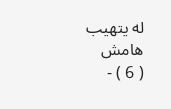له يتهيب
هامش
( 6 ) -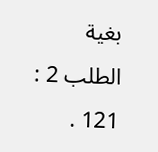بغية الطلب 2 : 121 .